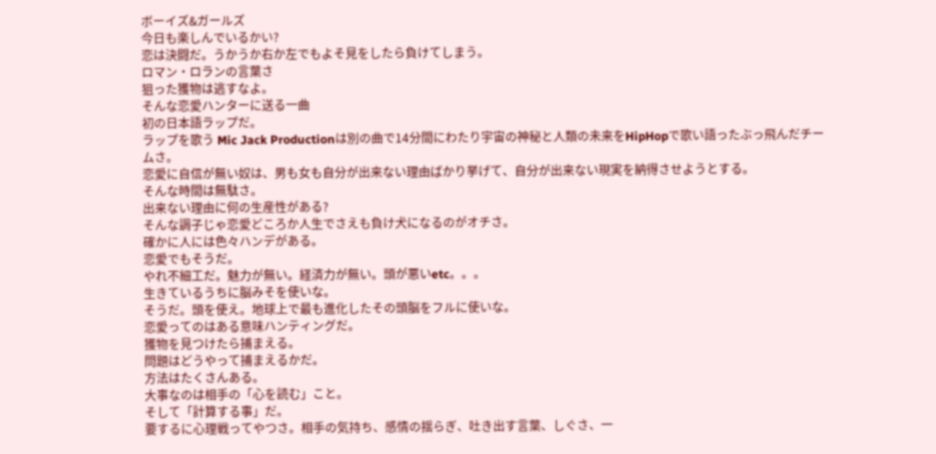ボーイズ&ガールズ
今日も楽しんでいるかい?
恋は決闘だ。うかうか右か左でもよそ見をしたら負けてしまう。
ロマン・ロランの言葉さ
狙った獲物は逃すなよ。
そんな恋愛ハンターに送る一曲
初の日本語ラップだ。
ラップを歌う Mic Jack Productionは別の曲で14分間にわたり宇宙の神秘と人類の未来をHipHopで歌い語ったぶっ飛んだチームさ。
恋愛に自信が無い奴は、男も女も自分が出来ない理由ばかり挙げて、自分が出来ない現実を納得させようとする。
そんな時間は無駄さ。
出来ない理由に何の生産性がある?
そんな調子じゃ恋愛どころか人生でさえも負け犬になるのがオチさ。
確かに人には色々ハンデがある。
恋愛でもそうだ。
やれ不細工だ。魅力が無い。経済力が無い。頭が悪いetc。。。
生きているうちに脳みそを使いな。
そうだ。頭を使え。地球上で最も進化したその頭脳をフルに使いな。
恋愛ってのはある意味ハンティングだ。
獲物を見つけたら捕まえる。
問題はどうやって捕まえるかだ。
方法はたくさんある。
大事なのは相手の「心を読む」こと。
そして「計算する事」だ。
要するに心理戦ってやつさ。相手の気持ち、感情の揺らぎ、吐き出す言葉、しぐさ、一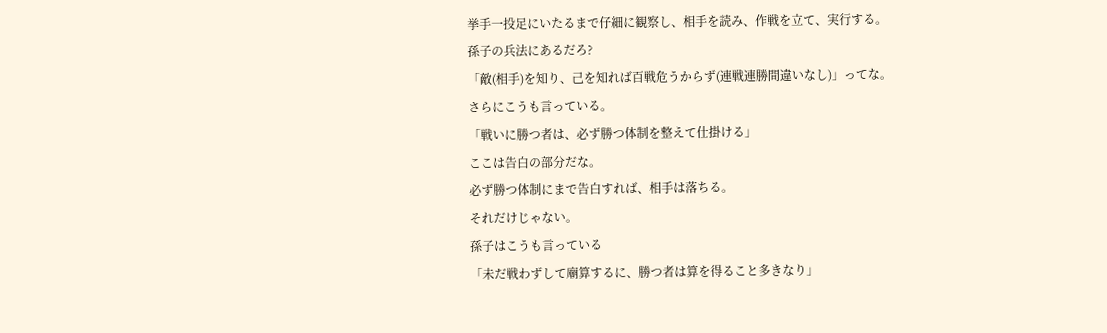挙手一投足にいたるまで仔細に観察し、相手を読み、作戦を立て、実行する。
孫子の兵法にあるだろ?
「敵(相手)を知り、己を知れば百戦危うからず(連戦連勝間違いなし)」ってな。
さらにこうも言っている。
「戦いに勝つ者は、必ず勝つ体制を整えて仕掛ける」
ここは告白の部分だな。
必ず勝つ体制にまで告白すれば、相手は落ちる。
それだけじゃない。
孫子はこうも言っている
「未だ戦わずして廟算するに、勝つ者は算を得ること多きなり」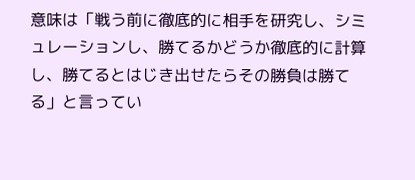意味は「戦う前に徹底的に相手を研究し、シミュレーションし、勝てるかどうか徹底的に計算し、勝てるとはじき出せたらその勝負は勝てる」と言ってい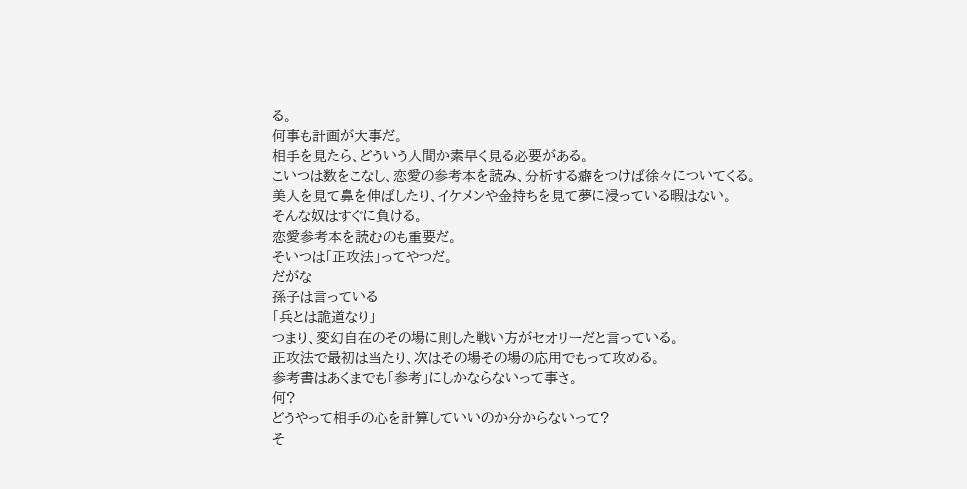る。
何事も計画が大事だ。
相手を見たら、どういう人間か素早く見る必要がある。
こいつは数をこなし、恋愛の参考本を読み、分析する癖をつけば徐々についてくる。
美人を見て鼻を伸ばしたり、イケメンや金持ちを見て夢に浸っている暇はない。
そんな奴はすぐに負ける。
恋愛参考本を読むのも重要だ。
そいつは「正攻法」ってやつだ。
だがな
孫子は言っている
「兵とは詭道なり」
つまり、変幻自在のその場に則した戦い方がセオリーだと言っている。
正攻法で最初は当たり、次はその場その場の応用でもって攻める。
参考書はあくまでも「参考」にしかならないって事さ。
何?
どうやって相手の心を計算していいのか分からないって?
そ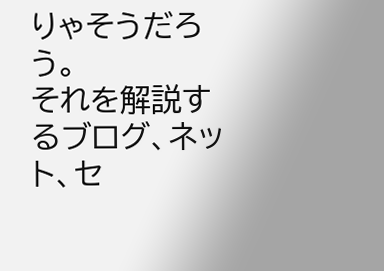りゃそうだろう。
それを解説するブログ、ネット、セ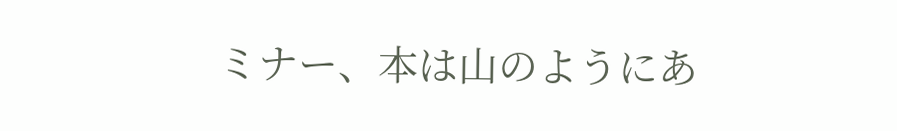ミナー、本は山のようにあ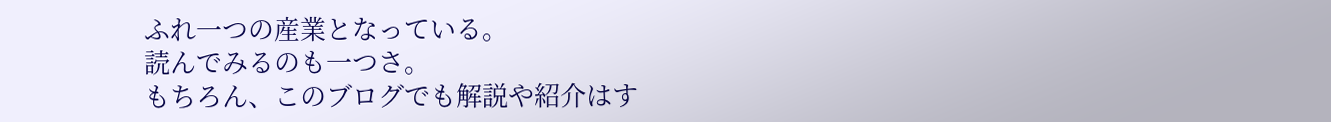ふれ一つの産業となっている。
読んでみるのも一つさ。
もちろん、このブログでも解説や紹介はす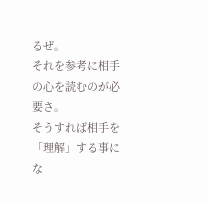るぜ。
それを参考に相手の心を読むのが必要さ。
そうすれば相手を「理解」する事にな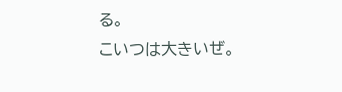る。
こいつは大きいぜ。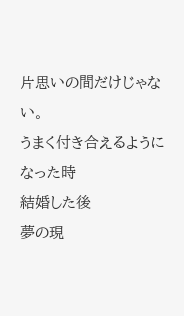片思いの間だけじゃない。
うまく付き合えるようになった時
結婚した後
夢の現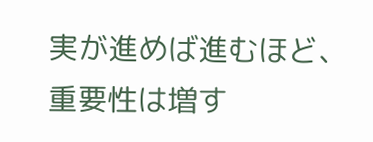実が進めば進むほど、重要性は増す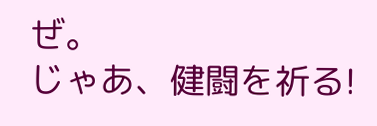ぜ。
じゃあ、健闘を祈る!